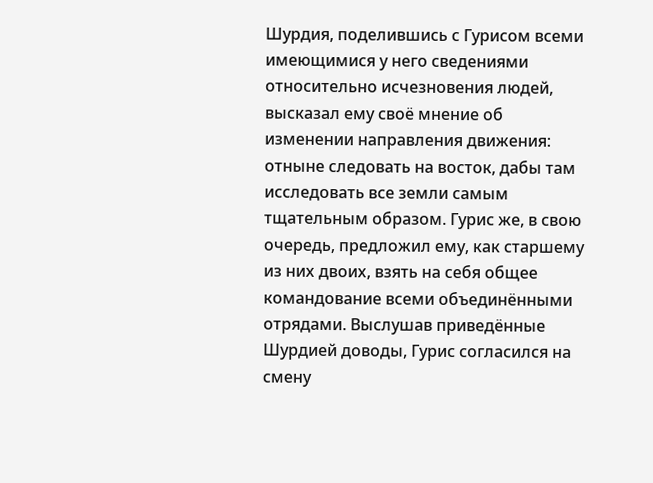Шурдия, поделившись с Гурисом всеми имеющимися у него сведениями относительно исчезновения людей, высказал ему своё мнение об изменении направления движения: отныне следовать на восток, дабы там исследовать все земли самым тщательным образом. Гурис же, в свою очередь, предложил ему, как старшему из них двоих, взять на себя общее командование всеми объединёнными отрядами. Выслушав приведённые Шурдией доводы, Гурис согласился на смену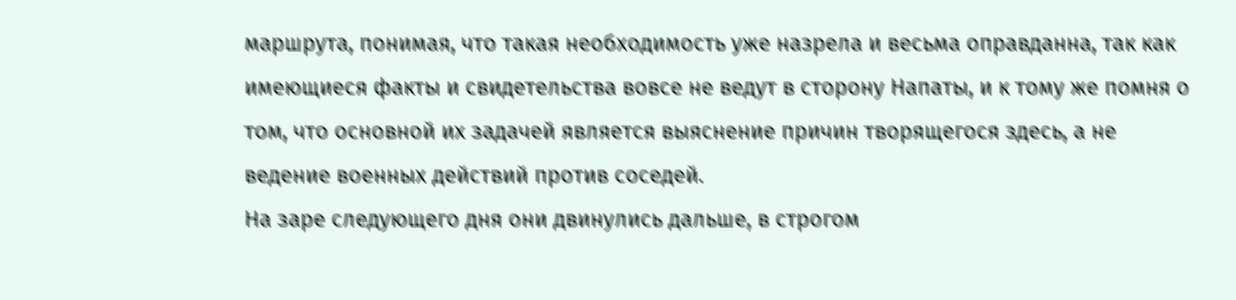маршрута, понимая, что такая необходимость уже назрела и весьма оправданна, так как имеющиеся факты и свидетельства вовсе не ведут в сторону Напаты, и к тому же помня о том, что основной их задачей является выяснение причин творящегося здесь, а не ведение военных действий против соседей.
На заре следующего дня они двинулись дальше, в строгом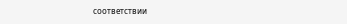соответствии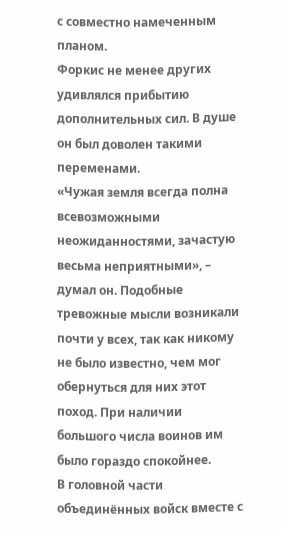с совместно намеченным планом.
Форкис не менее других удивлялся прибытию дополнительных сил. В душе он был доволен такими переменами.
«Чужая земля всегда полна всевозможными неожиданностями, зачастую весьма неприятными», – думал он. Подобные тревожные мысли возникали почти у всех, так как никому не было известно, чем мог обернуться для них этот поход. При наличии большого числа воинов им было гораздо спокойнее.
В головной части объединённых войск вместе с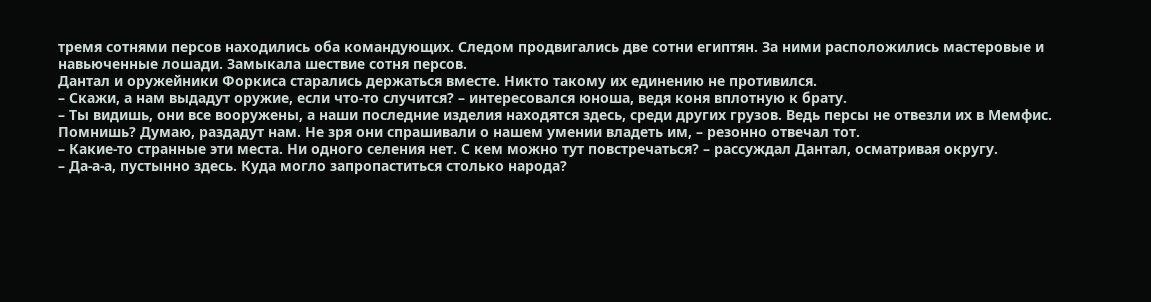тремя сотнями персов находились оба командующих. Следом продвигались две сотни египтян. За ними расположились мастеровые и навьюченные лошади. Замыкала шествие сотня персов.
Дантал и оружейники Форкиса старались держаться вместе. Никто такому их единению не противился.
– Скажи, а нам выдадут оружие, если что-то случится? – интересовался юноша, ведя коня вплотную к брату.
– Ты видишь, они все вооружены, а наши последние изделия находятся здесь, среди других грузов. Ведь персы не отвезли их в Мемфис. Помнишь? Думаю, раздадут нам. Не зря они спрашивали о нашем умении владеть им, – резонно отвечал тот.
– Какие-то странные эти места. Ни одного селения нет. С кем можно тут повстречаться? – рассуждал Дантал, осматривая округу.
– Да-а-а, пустынно здесь. Куда могло запропаститься столько народа?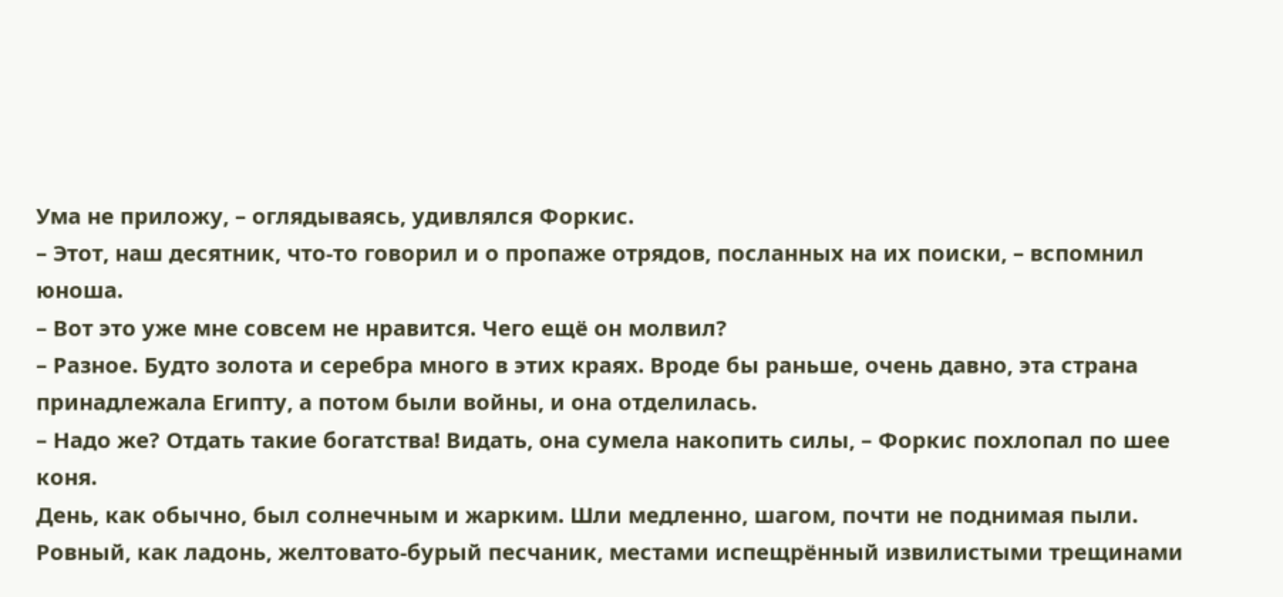Ума не приложу, – оглядываясь, удивлялся Форкис.
– Этот, наш десятник, что-то говорил и о пропаже отрядов, посланных на их поиски, – вспомнил юноша.
– Вот это уже мне совсем не нравится. Чего ещё он молвил?
– Разное. Будто золота и серебра много в этих краях. Вроде бы раньше, очень давно, эта страна принадлежала Египту, а потом были войны, и она отделилась.
– Надо же? Отдать такие богатства! Видать, она сумела накопить силы, – Форкис похлопал по шее коня.
День, как обычно, был солнечным и жарким. Шли медленно, шагом, почти не поднимая пыли. Ровный, как ладонь, желтовато-бурый песчаник, местами испещрённый извилистыми трещинами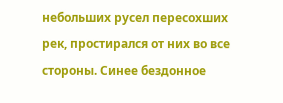небольших русел пересохших рек, простирался от них во все стороны. Синее бездонное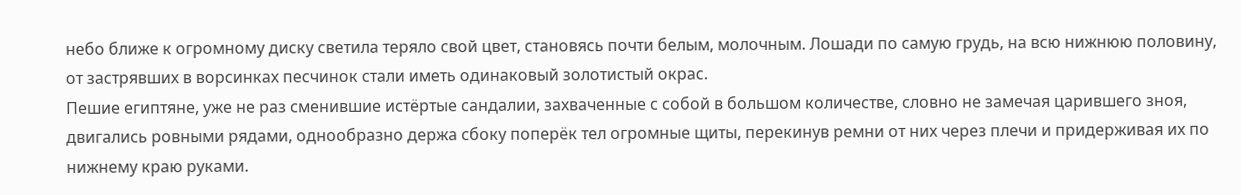небо ближе к огромному диску светила теряло свой цвет, становясь почти белым, молочным. Лошади по самую грудь, на всю нижнюю половину, от застрявших в ворсинках песчинок стали иметь одинаковый золотистый окрас.
Пешие египтяне, уже не раз сменившие истёртые сандалии, захваченные с собой в большом количестве, словно не замечая царившего зноя, двигались ровными рядами, однообразно держа сбоку поперёк тел огромные щиты, перекинув ремни от них через плечи и придерживая их по нижнему краю руками.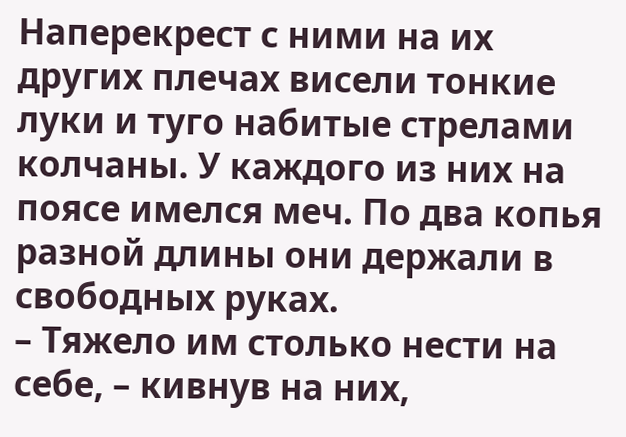Наперекрест с ними на их других плечах висели тонкие луки и туго набитые стрелами колчаны. У каждого из них на поясе имелся меч. По два копья разной длины они держали в свободных руках.
– Тяжело им столько нести на себе, – кивнув на них,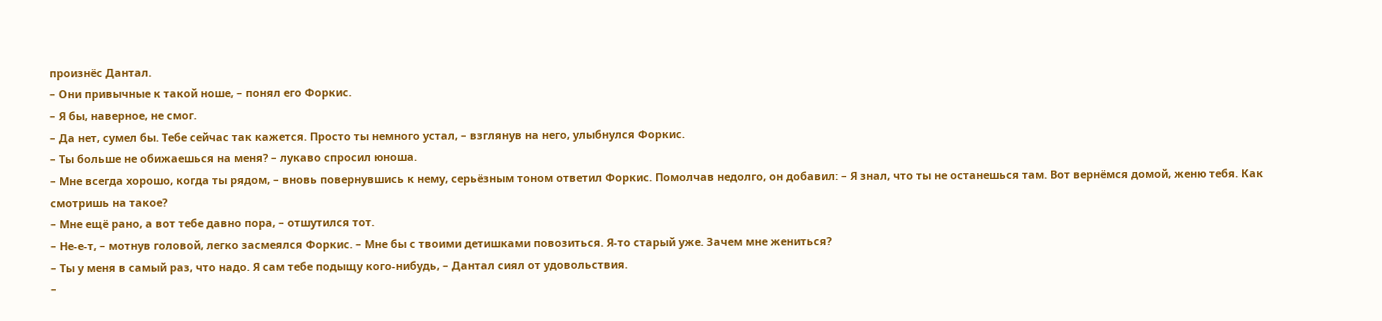произнёс Дантал.
– Они привычные к такой ноше, – понял его Форкис.
– Я бы, наверное, не смог.
– Да нет, сумел бы. Тебе сейчас так кажется. Просто ты немного устал, – взглянув на него, улыбнулся Форкис.
– Ты больше не обижаешься на меня? – лукаво спросил юноша.
– Мне всегда хорошо, когда ты рядом, – вновь повернувшись к нему, серьёзным тоном ответил Форкис. Помолчав недолго, он добавил: – Я знал, что ты не останешься там. Вот вернёмся домой, женю тебя. Как смотришь на такое?
– Мне ещё рано, а вот тебе давно пора, – отшутился тот.
– Не-е-т, – мотнув головой, легко засмеялся Форкис. – Мне бы с твоими детишками повозиться. Я-то старый уже. Зачем мне жениться?
– Ты у меня в самый раз, что надо. Я сам тебе подыщу кого-нибудь, – Дантал сиял от удовольствия.
–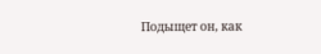Подыщет он, как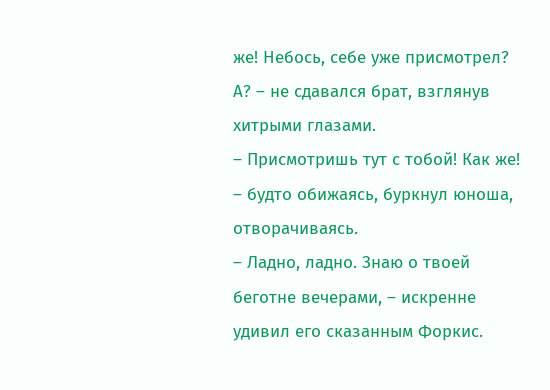же! Небось, себе уже присмотрел? А? – не сдавался брат, взглянув хитрыми глазами.
– Присмотришь тут с тобой! Как же! – будто обижаясь, буркнул юноша, отворачиваясь.
– Ладно, ладно. Знаю о твоей беготне вечерами, – искренне удивил его сказанным Форкис.